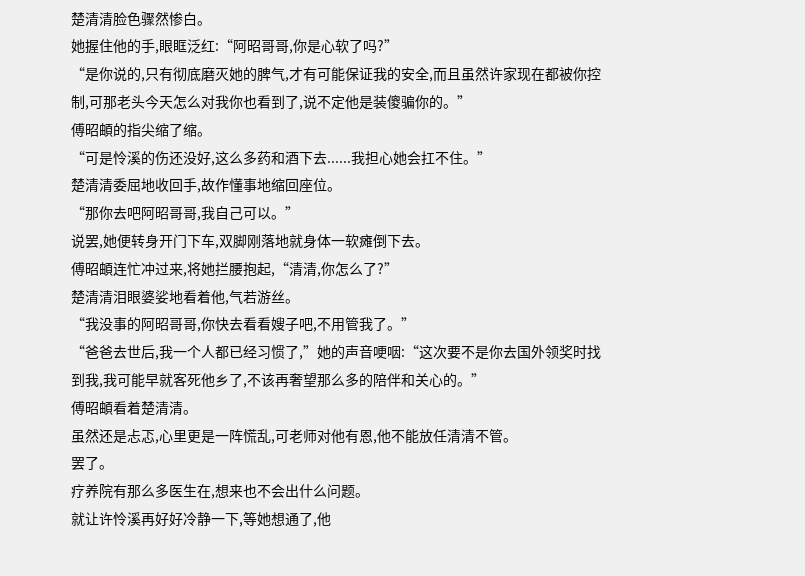楚清清脸色骤然惨白。
她握住他的手,眼眶泛红:“阿昭哥哥,你是心软了吗?”
“是你说的,只有彻底磨灭她的脾气,才有可能保证我的安全,而且虽然许家现在都被你控制,可那老头今天怎么对我你也看到了,说不定他是装傻骗你的。”
傅昭頔的指尖缩了缩。
“可是怜溪的伤还没好,这么多药和酒下去......我担心她会扛不住。”
楚清清委屈地收回手,故作懂事地缩回座位。
“那你去吧阿昭哥哥,我自己可以。”
说罢,她便转身开门下车,双脚刚落地就身体一软瘫倒下去。
傅昭頔连忙冲过来,将她拦腰抱起,“清清,你怎么了?”
楚清清泪眼婆娑地看着他,气若游丝。
“我没事的阿昭哥哥,你快去看看嫂子吧,不用管我了。”
“爸爸去世后,我一个人都已经习惯了,”她的声音哽咽:“这次要不是你去国外领奖时找到我,我可能早就客死他乡了,不该再奢望那么多的陪伴和关心的。”
傅昭頔看着楚清清。
虽然还是忐忑,心里更是一阵慌乱,可老师对他有恩,他不能放任清清不管。
罢了。
疗养院有那么多医生在,想来也不会出什么问题。
就让许怜溪再好好冷静一下,等她想通了,他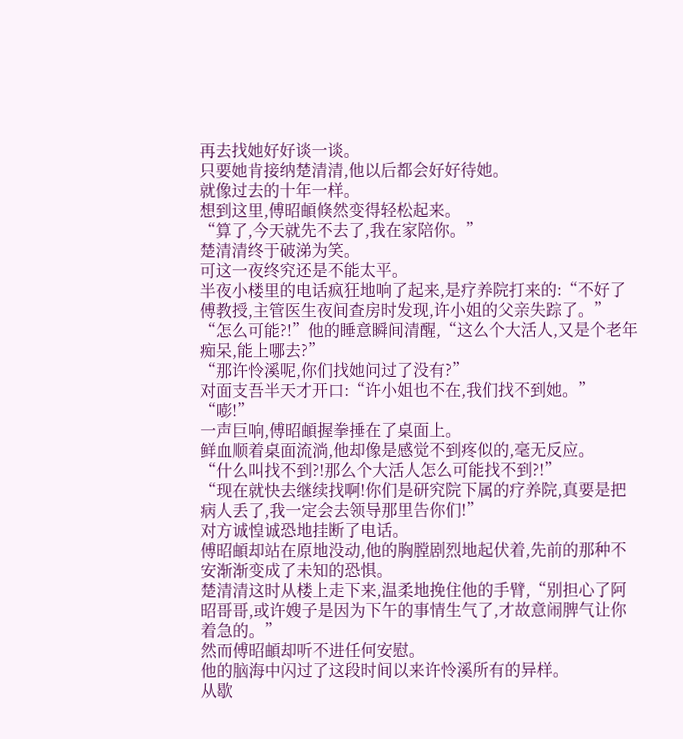再去找她好好谈一谈。
只要她肯接纳楚清清,他以后都会好好待她。
就像过去的十年一样。
想到这里,傅昭頔倏然变得轻松起来。
“算了,今天就先不去了,我在家陪你。”
楚清清终于破涕为笑。
可这一夜终究还是不能太平。
半夜小楼里的电话疯狂地响了起来,是疗养院打来的:“不好了傅教授,主管医生夜间查房时发现,许小姐的父亲失踪了。”
“怎么可能?!”他的睡意瞬间清醒,“这么个大活人,又是个老年痴呆,能上哪去?”
“那许怜溪呢,你们找她问过了没有?”
对面支吾半天才开口:“许小姐也不在,我们找不到她。”
“嘭!”
一声巨响,傅昭頔握拳捶在了桌面上。
鲜血顺着桌面流淌,他却像是感觉不到疼似的,毫无反应。
“什么叫找不到?!那么个大活人怎么可能找不到?!”
“现在就快去继续找啊!你们是研究院下属的疗养院,真要是把病人丢了,我一定会去领导那里告你们!”
对方诚惶诚恐地挂断了电话。
傅昭頔却站在原地没动,他的胸膛剧烈地起伏着,先前的那种不安渐渐变成了未知的恐惧。
楚清清这时从楼上走下来,温柔地挽住他的手臂,“别担心了阿昭哥哥,或许嫂子是因为下午的事情生气了,才故意闹脾气让你着急的。”
然而傅昭頔却听不进任何安慰。
他的脑海中闪过了这段时间以来许怜溪所有的异样。
从歇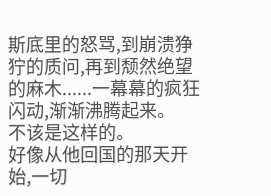斯底里的怒骂,到崩溃狰狞的质问,再到颓然绝望的麻木......一幕幕的疯狂闪动,渐渐沸腾起来。
不该是这样的。
好像从他回国的那天开始,一切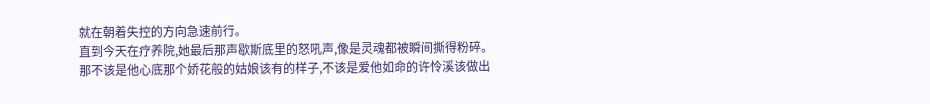就在朝着失控的方向急速前行。
直到今天在疗养院,她最后那声歇斯底里的怒吼声,像是灵魂都被瞬间撕得粉碎。
那不该是他心底那个娇花般的姑娘该有的样子,不该是爱他如命的许怜溪该做出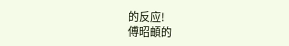的反应!
傅昭頔的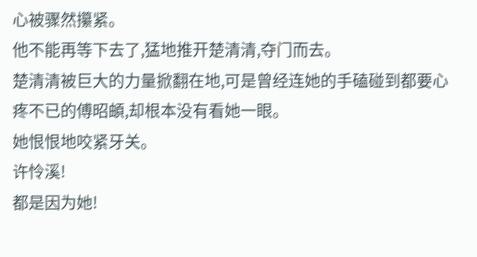心被骤然攥紧。
他不能再等下去了,猛地推开楚清清,夺门而去。
楚清清被巨大的力量掀翻在地,可是曾经连她的手磕碰到都要心疼不已的傅昭頔,却根本没有看她一眼。
她恨恨地咬紧牙关。
许怜溪!
都是因为她!